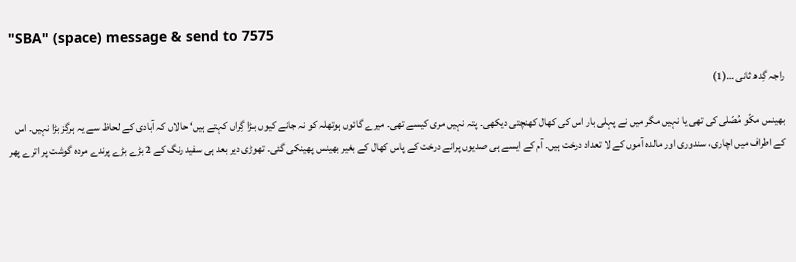"SBA" (space) message & send to 7575

راجہ گِدھ ثانی …(1)

بھینس مکّو مُصّلی کی تھی یا نہیں مگر میں نے پہلی بار اس کی کھال کھنچتی دیکھی۔ پتہ نہیں مری کیسے تھی۔ میرے گائوں ہوتھلہ کو نہ جانے کیوں بـڑا گِراں کہتے ہیں‘ حالاں کہ آبادی کے لحاظ سے یہ ہرگِز بڑا نہیں۔ اس کے اطراف میں اچاری، سندوری اور مالدہ آموں کے لا تعداد درخت ہیں۔ آم کے ایسے ہی صدیوں پرانے درخت کے پاس کھال کے بغیر بھینس پھینکی گئی۔ تھوڑی دیر بعد ہی سفید رنگ کے 2 بڑے بڑے پرندے مردہ گوشت پر اترے پھر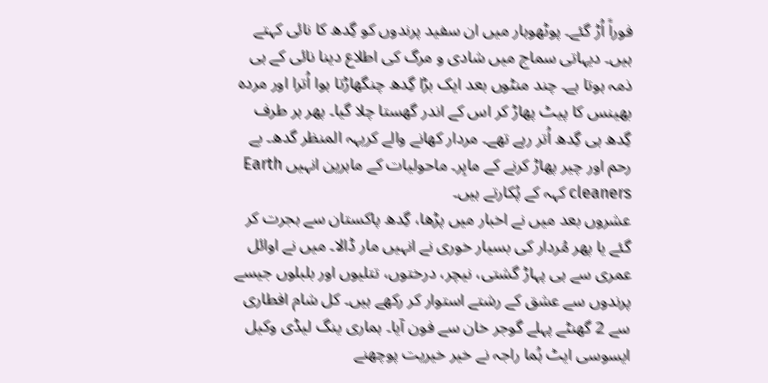فوراً اُڑ گئے۔ پوٹھوہار میں ان سفید پرندوں کو گِدھ کا نائی کہتے ہیں۔ دیہاتی سماج میں شادی و مرگ کی اطلاع دینا نائی کے ہی ذمہ ہوتا ہے۔ چند منٹوں بعد ایک بڑا گِدھ چنگھاڑتا ہوا اُترا اور مردہ بھینس کا پیٹ پھاڑ کر اس کے اندر گھستا چلا گیا۔ پھر ہر طرف گِدھ ہی گِدھ اُتر رہے تھے۔ مردار کھانے والے کریہہ المنظر گدھ۔ بے رحم اور چیر پھاڑ کرنے کے ماہِر۔ ماحولیات کے ماہرین انہیں Earth cleaners کہہ کے پُکارتے ہیں۔
عشروں بعد میں نے اخبار میں پڑھا، گِدھ پاکستان سے ہجرت کر گئے یا پھر مُردار کی بسیار خوری نے انہیں مار ڈالا۔ میں نے اوائل عمری سے ہی پہاڑ گشتی، نیچر، درختوں، تتلیوں اور بلبلوں جیسے پرندوں سے عشق کے رشتے استوار کر رکھے ہیں۔ کل شام افطاری سے 2 گھنٹے پہلے گوجر خان سے فون آیا۔ ہماری ینگ لیڈی وکیل ایسوسی ایٹ ہُما راجہ نے خیر خیریت پوچھنے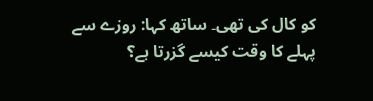کو کال کی تھی۔ ساتھ کہا: روزے سے پہلے کا وقت کیسے گزرتا ہے؟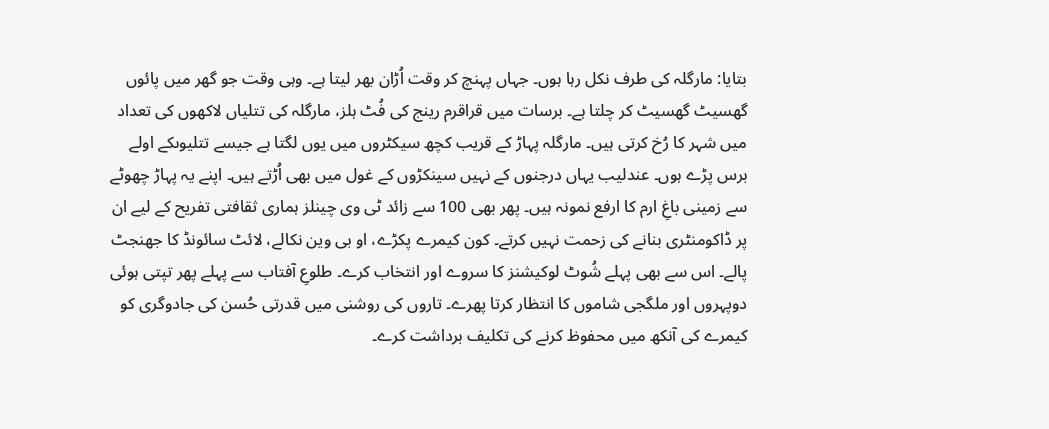بتایا: مارگلہ کی طرف نکل رہا ہوں۔ جہاں پہنچ کر وقت اُڑان بھر لیتا ہے۔ وہی وقت جو گھر میں پائوں گھسیٹ گھسیٹ کر چلتا ہے۔ برسات میں قراقرم رینج کی فُٹ ہلز، مارگلہ کی تتلیاں لاکھوں کی تعداد میں شہر کا رُخ کرتی ہیں۔ مارگلہ پہاڑ کے قریب کچھ سیکٹروں میں یوں لگتا ہے جیسے تتلیوںکے اولے برس پڑے ہوں۔ عندلیب یہاں درجنوں کے نہیں سینکڑوں کے غول میں بھی اُڑتے ہیں۔ اپنے یہ پہاڑ چھوٹے سے زمینی باغِ ارم کا ارفع نمونہ ہیں۔ پھر بھی 100 سے زائد ٹی وی چینلز ہماری ثقافتی تفریح کے لیے ان پر ڈاکومنٹری بنانے کی زحمت نہیں کرتے۔ کون کیمرے پکڑے، او بی وین نکالے، لائٹ سائونڈ کا جھنجٹ پالے۔ اس سے بھی پہلے شُوٹ لوکیشنز کا سروے اور انتخاب کرے۔ طلوعِ آفتاب سے پہلے پھر تپتی ہوئی دوپہروں اور ملگجی شاموں کا انتظار کرتا پھرے۔ تاروں کی روشنی میں قدرتی حُسن کی جادوگری کو کیمرے کی آنکھ میں محفوظ کرنے کی تکلیف برداشت کرے۔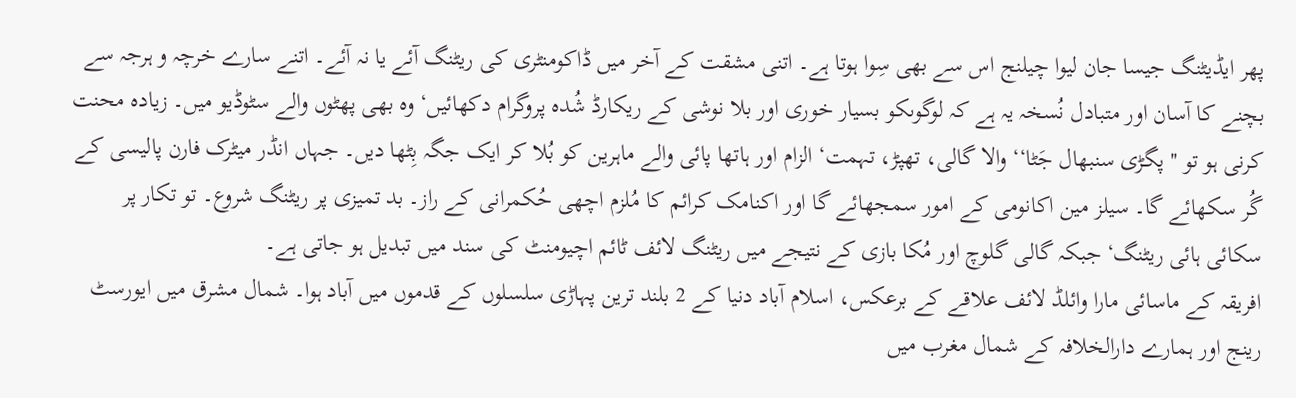پھر ایڈیٹنگ جیسا جان لیوا چیلنج اس سے بھی سِوا ہوتا ہے۔ اتنی مشقت کے آخر میں ڈاکومنٹری کی ریٹنگ آئے یا نہ آئے۔ اتنے سارے خرچہ و ہرجہ سے بچنے کا آسان اور متبادل نُسخہ یہ ہے کہ لوگوںکو بسیار خوری اور بلا نوشی کے ریکارڈ شُدہ پروگرام دکھائیں‘ وہ بھی پھٹوں والے سٹوڈیو میں۔ زیادہ محنت کرنی ہو تو ''پگڑی سنبھال جَٹا‘‘ والا گالی، تھپڑ، تہمت‘ الزام اور ہاتھا پائی والے ماہرین کو بُلا کر ایک جگہ بِٹھا دیں۔ جہاں انڈر میٹرک فارن پالیسی کے گُر سکھائے گا۔ سیلز مین اکانومی کے امور سمجھائے گا اور اکنامک کرائم کا مُلزم اچھی حُکمرانی کے راز۔ بد تمیزی پر ریٹنگ شروع۔ تو تکار پر سکائی ہائی ریٹنگ‘ جبکہ گالی گلوچ اور مُکا بازی کے نتیجے میں ریٹنگ لائف ٹائم اچیومنٹ کی سند میں تبدیل ہو جاتی ہے۔
افریقہ کے ماسائی مارا وائلڈ لائف علاقے کے برعکس، اسلام آباد دنیا کے 2 بلند ترین پہاڑی سلسلوں کے قدموں میں آباد ہوا۔ شمال مشرق میں ایورسٹ رینج اور ہمارے دارالخلافہ کے شمال مغرب میں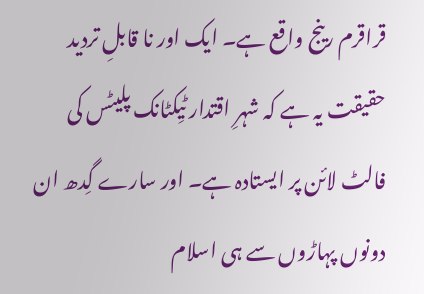قراقرم رینج واقع ہے۔ ایک اور نا قابلِ تردید حقیقت یہ ہے کہ شہرِ اقتدار ٹیِکٹانک پلیٹس کی فالٹ لائن پر ایستادہ ہے۔ اور سارے گِدھ ان دونوں پہاڑوں سے ہی اسلام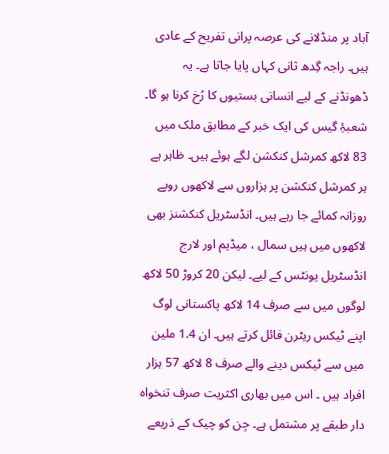آباد پر منڈلانے کی عرصہ پرانی تفریح کے عادی ہیں۔ راجہ گِدھ ثانی کہاں پایا جاتا ہے۔ یہ ڈھونڈنے کے لیے انسانی بستیوں کا رُخ کرنا ہو گا۔ شعبۂِ گیس کی ایک خبر کے مطابق ملک میں 83 لاکھ کمرشل کنکشن لگے ہوئے ہیں۔ ظاہر ہے ہر کمرشل کنکشن پر ہزاروں سے لاکھوں روپے روزانہ کمائے جا رہے ہیں۔ انڈسٹریل کنکشنز بھی لاکھوں میں ہیں سمال ، میڈیم اور لارج انڈسٹریل یونٹس کے لیے۔ لیکن 20 کروڑ 50 لاکھ لوگوں میں سے صرف 14 لاکھ پاکستانی لوگ اپنے ٹیکس ریٹرن فائل کرتے ہیں۔ ان 1.4 ملین میں سے ٹیکس دینے والے صرف 8 لاکھ 57 ہزار افراد ہیں ۔ اس میں بھاری اکثریت صرف تنخواہ دار طبقے پر مشتمل ہے۔ جِن کو چیک کے ذریعے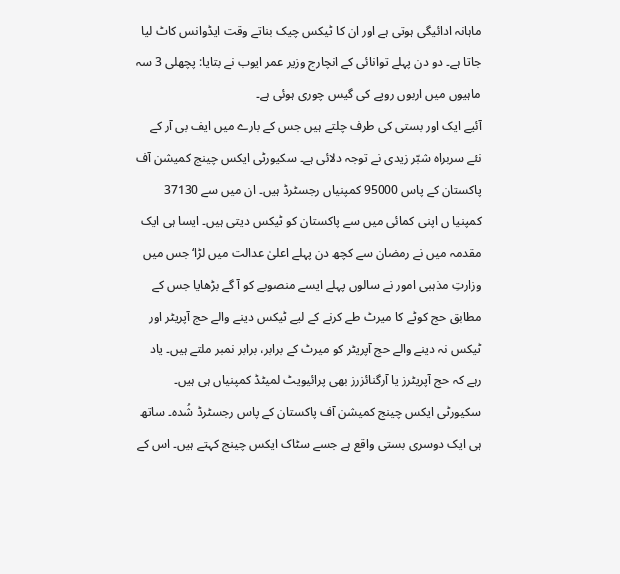ماہانہ ادائیگی ہوتی ہے اور ان کا ٹیکس چیک بناتے وقت ایڈوانس کاٹ لیا جاتا ہے۔ دو دن پہلے توانائی کے انچارج وزیر عمر ایوب نے بتایا: پچھلی 3 سہ ماہیوں میں اربوں روپے کی گیس چوری ہوئی ہے۔
آئیے ایک اور بستی کی طرف چلتے ہیں جس کے بارے میں ایف بی آر کے نئے سربراہ شبّر زیدی نے توجہ دلائی ہے۔ سکیورٹی ایکس چینج کمیشن آف پاکستان کے پاس 95000 کمپنیاں رجسٹرڈ ہیں۔ ان میں سے 37130 کمپنیا ں اپنی کمائی میں سے پاکستان کو ٹیکس دیتی ہیں۔ ایسا ہی ایک مقدمہ میں نے رمضان سے کچھ دن پہلے اعلیٰ عدالت میں لڑا‘ جس میں وزارتِ مذہبی امور نے سالوں پہلے ایسے منصوبے کو آ گے بڑھایا جس کے مطابق حج کوٹے کا میرٹ طے کرنے کے لیے ٹیکس دینے والے حج آپریٹر اور ٹیکس نہ دینے والے حج آپریٹر کو میرٹ کے برابر، برابر نمبر ملتے ہیں۔ یاد رہے کہ حج آپریٹرز یا آرگنائزرز بھی پرائیویٹ لمیٹڈ کمپنیاں ہی ہیں۔ سکیورٹی ایکس چینج کمیشن آف پاکستان کے پاس رجسٹرڈ شُدہ۔ ساتھ ہی ایک دوسری بستی واقع ہے جسے سٹاک ایکس چینج کہتے ہیں۔ اس کے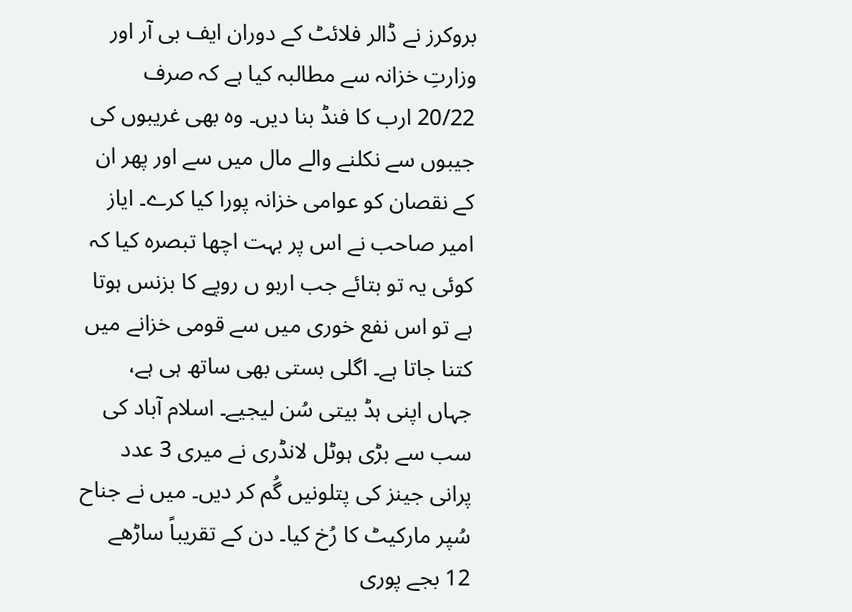بروکرز نے ڈالر فلائٹ کے دوران ایف بی آر اور وزارتِ خزانہ سے مطالبہ کیا ہے کہ صرف 20/22 ارب کا فنڈ بنا دیں۔ وہ بھی غریبوں کی جیبوں سے نکلنے والے مال میں سے اور پھر ان کے نقصان کو عوامی خزانہ پورا کیا کرے۔ ایاز امیر صاحب نے اس پر بہت اچھا تبصرہ کیا کہ کوئی یہ تو بتائے جب اربو ں روپے کا بزنس ہوتا ہے تو اس نفع خوری میں سے قومی خزانے میں کتنا جاتا ہے۔ اگلی بستی بھی ساتھ ہی ہے، جہاں اپنی ہڈ بیتی سُن لیجیے۔ اسلام آباد کی سب سے بڑی ہوٹل لانڈری نے میری 3 عدد پرانی جینز کی پتلونیں گُم کر دیں۔ میں نے جناح سُپر مارکیٹ کا رُخ کیا۔ دن کے تقریباً ساڑھے 12 بجے پوری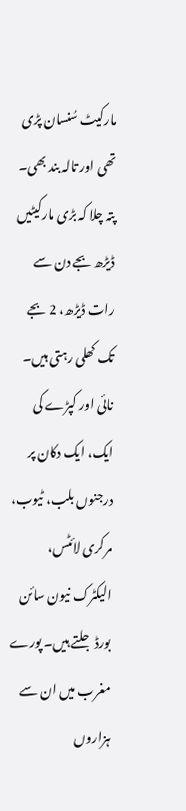مارکیٹ سُنسان پڑی تھی اور تالہ بند بھی۔ پتہ چلا کہ بڑی مارکیٹیں ڈیڑھ بجے دن سے رات ڈیڑھ، 2 بجے تک کھلی رہتی ہیں۔ نائی اور کپڑے کی ایک، ایک دکان پر درجنوں بلب، ٹیوب، مرکری لائٹس، الیکٹرک نیون سائن بورڈ جلتے ہیں۔ پورے مغرب میں ان سے ہزاروں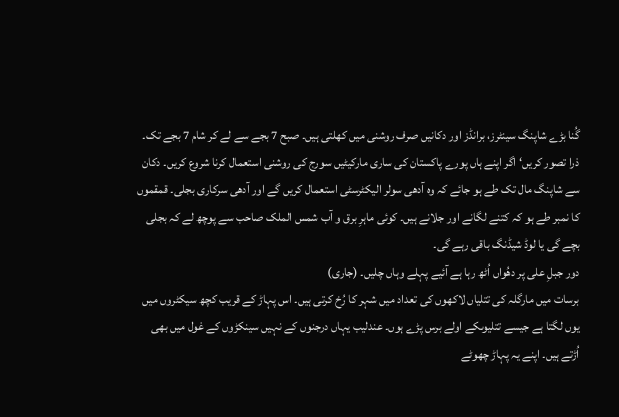گُنا بڑے شاپنگ سینٹرز، برانڈز اور دکانیں صرف روشنی میں کھلتی ہیں۔ صبح 7 بجے سے لے کر شام 7 بجے تک۔ ذرا تصور کریں‘ اگر اپنے ہاں پورے پاکستان کی ساری مارکیٹیں سورج کی روشنی استعمال کرنا شروع کریں۔ دکان سے شاپنگ مال تک طے ہو جائے کہ وہ آدھی سولر الیکٹرسٹی استعمال کریں گے اور آدھی سرکاری بجلی۔ قمقموں کا نمبر طے ہو کہ کتنے لگانے اور جلانے ہیں۔ کوئی ماہرِ برق و آب شمس الملک صاحب سے پوچھ لے کہ بجلی بچے گی یا لوڈ شیڈنگ باقی رہے گی۔
دور جبلِ علی پر دھُواں اُٹھ رہا ہے آئیے پہلے وہاں چلیں۔ (جاری)
برسات میں مارگلہ کی تتلیاں لاکھوں کی تعداد میں شہر کا رُخ کرتی ہیں۔ اس پہاڑ کے قریب کچھ سیکٹروں میں یوں لگتا ہے جیسے تتلیوںکے اولے برس پڑے ہوں۔ عندلیب یہاں درجنوں کے نہیں سینکڑوں کے غول میں بھی اُڑتے ہیں۔ اپنے یہ پہاڑ چھوٹے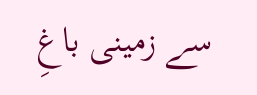سے زمینی باغِ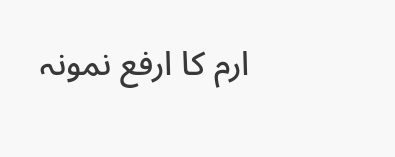ارم کا ارفع نمونہ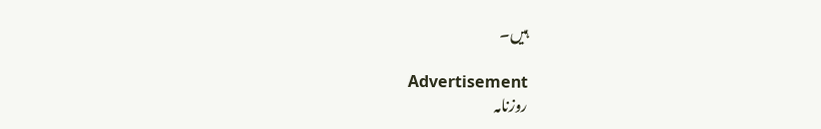ہیں۔

Advertisement
روزنامہ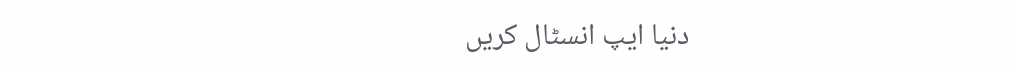دنیا ایپ انسٹال کریں